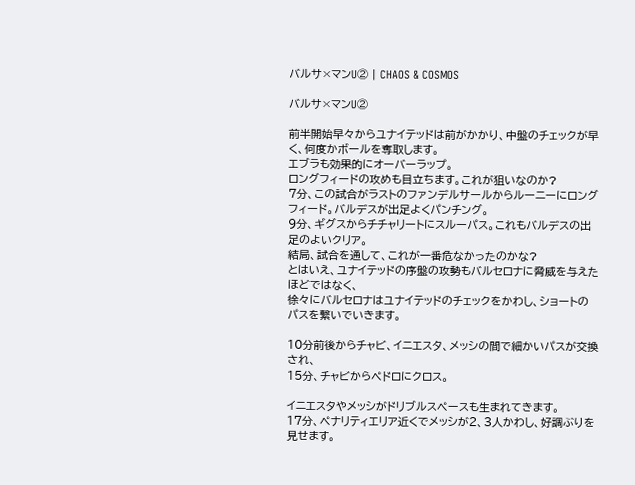バルサ×マンU② | CHAOS & COSMOS

バルサ×マンU②

前半開始早々からユナイテッドは前がかかり、中盤のチェックが早く、何度かボールを奪取します。
エブラも効果的にオーバーラップ。
ロングフィードの攻めも目立ちます。これが狙いなのか?
7分、この試合がラストのファンデルサールからルーニーにロングフィード。バルデスが出足よくパンチング。
9分、ギグスからチチャリートにスルーパス。これもバルデスの出足のよいクリア。
結局、試合を通して、これが一番危なかったのかな?
とはいえ、ユナイテッドの序盤の攻勢もバルセロナに脅威を与えたほどではなく、
徐々にバルセロナはユナイテッドのチェックをかわし、ショートのパスを繋いでいきます。

10分前後からチャビ、イニエスタ、メッシの間で細かいパスが交換され、
15分、チャビからペドロにクロス。

イニエスタやメッシがドリブルスペースも生まれてきます。
17分、ペナリティエリア近くでメッシが2、3人かわし、好調ぶりを見せます。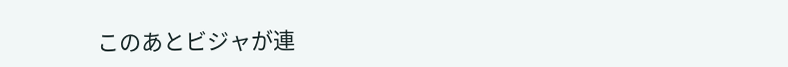このあとビジャが連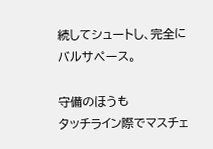続してシュートし、完全にバルサペース。

守備のほうも
タッチライン際でマスチェ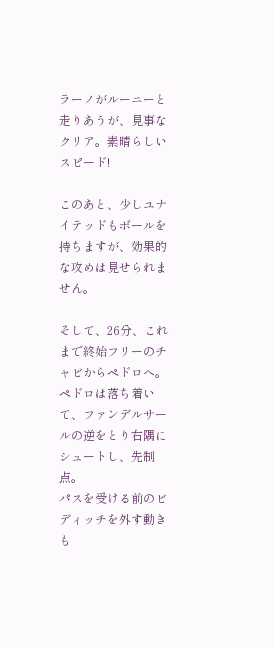ラーノがルーニーと走りあうが、見事なクリア。素晴らしいスピード!

このあと、少しユナイテッドもボールを持ちますが、効果的な攻めは見せられません。

そして、26分、これまで終始フリーのチャビからペドロへ。ペドロは落ち着いて、ファンデルサールの逆をとり右隅にシュートし、先制点。
パスを受ける前のビディッチを外す動きも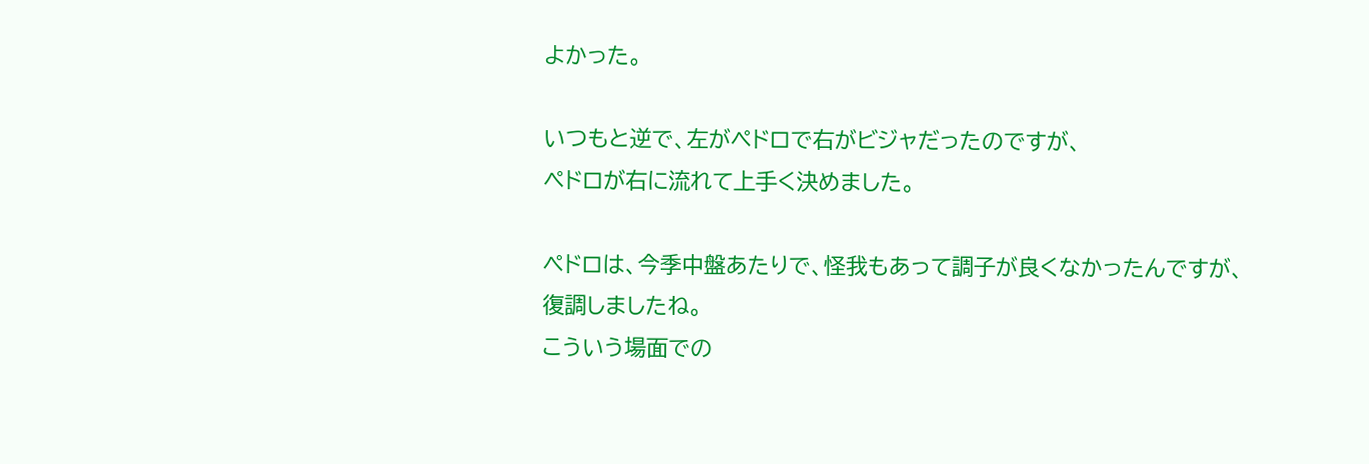よかった。

いつもと逆で、左がペドロで右がビジャだったのですが、
ペドロが右に流れて上手く決めました。

ペドロは、今季中盤あたりで、怪我もあって調子が良くなかったんですが、
復調しましたね。
こういう場面での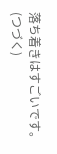落ち着きはすごいです。
(つづく)